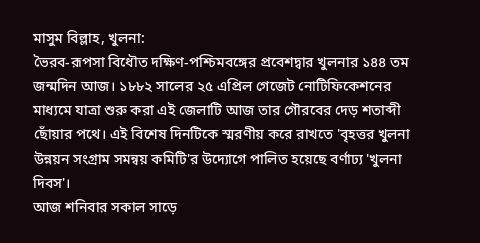মাসুম বিল্লাহ, খুলনা:
ভৈরব-রূপসা বিধৌত দক্ষিণ-পশ্চিমবঙ্গের প্রবেশদ্বার খুলনার ১৪৪ তম জন্মদিন আজ। ১৮৮২ সালের ২৫ এপ্রিল গেজেট নোটিফিকেশনের মাধ্যমে যাত্রা শুরু করা এই জেলাটি আজ তার গৌরবের দেড় শতাব্দী ছোঁয়ার পথে। এই বিশেষ দিনটিকে স্মরণীয় করে রাখতে 'বৃহত্তর খুলনা উন্নয়ন সংগ্রাম সমন্বয় কমিটি'র উদ্যোগে পালিত হয়েছে বর্ণাঢ্য 'খুলনা দিবস'।
আজ শনিবার সকাল সাড়ে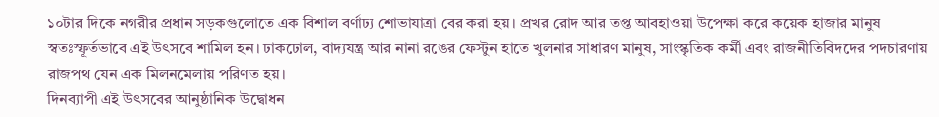১০টার দিকে নগরীর প্রধান সড়কগুলোতে এক বিশাল বর্ণাঢ্য শোভাযাত্রা বের করা হয়। প্রখর রোদ আর তপ্ত আবহাওয়া উপেক্ষা করে কয়েক হাজার মানুষ স্বতঃস্ফূর্তভাবে এই উৎসবে শামিল হন। ঢাকঢোল, বাদ্যযন্ত্র আর নানা রঙের ফেস্টুন হাতে খুলনার সাধারণ মানুষ, সাংস্কৃতিক কর্মী এবং রাজনীতিবিদদের পদচারণায় রাজপথ যেন এক মিলনমেলায় পরিণত হয়।
দিনব্যাপী এই উৎসবের আনুষ্ঠানিক উদ্বোধন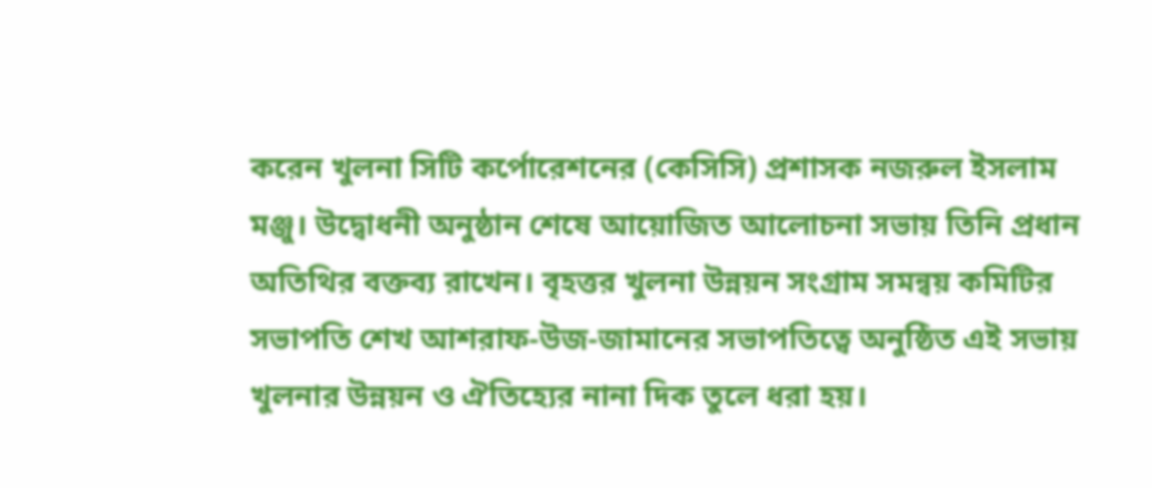করেন খুলনা সিটি কর্পোরেশনের (কেসিসি) প্রশাসক নজরুল ইসলাম মঞ্জু। উদ্বোধনী অনুষ্ঠান শেষে আয়োজিত আলোচনা সভায় তিনি প্রধান অতিথির বক্তব্য রাখেন। বৃহত্তর খুলনা উন্নয়ন সংগ্রাম সমন্বয় কমিটির সভাপতি শেখ আশরাফ-উজ-জামানের সভাপতিত্বে অনুষ্ঠিত এই সভায় খুলনার উন্নয়ন ও ঐতিহ্যের নানা দিক তুলে ধরা হয়।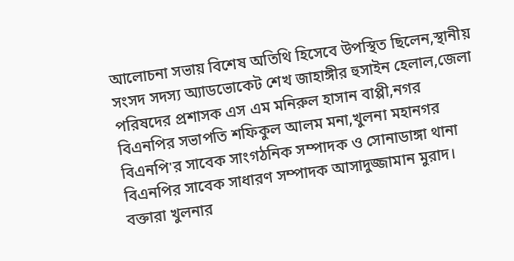আলোচনা সভায় বিশেষ অতিথি হিসেবে উপস্থিত ছিলেন,স্থানীয় সংসদ সদস্য অ্যাডভোকেট শেখ জাহাঙ্গীর হুসাইন হেলাল,জেলা পরিষদের প্রশাসক এস এম মনিরুল হাসান বাপ্পী,নগর বিএনপির সভাপতি শফিকুল আলম মনা,খুলনা মহানগর বিএনপি'র সাবেক সাংগঠনিক সম্পাদক ও সোনাডাঙ্গা থানা বিএনপির সাবেক সাধারণ সম্পাদক আসাদুজ্জামান মুরাদ।
বক্তারা খুলনার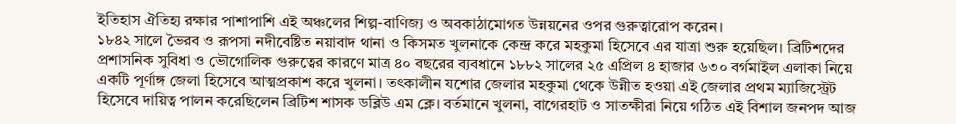ইতিহাস ঐতিহ্য রক্ষার পাশাপাশি এই অঞ্চলের শিল্প-বাণিজ্য ও অবকাঠামোগত উন্নয়নের ওপর গুরুত্বারোপ করেন।
১৮৪২ সালে ভৈরব ও রূপসা নদীবেষ্টিত নয়াবাদ থানা ও কিসমত খুলনাকে কেন্দ্র করে মহকুমা হিসেবে এর যাত্রা শুরু হয়েছিল। ব্রিটিশদের প্রশাসনিক সুবিধা ও ভৌগোলিক গুরুত্বের কারণে মাত্র ৪০ বছরের ব্যবধানে ১৮৮২ সালের ২৫ এপ্রিল ৪ হাজার ৬৩০ বর্গমাইল এলাকা নিয়ে একটি পূর্ণাঙ্গ জেলা হিসেবে আত্মপ্রকাশ করে খুলনা। তৎকালীন যশোর জেলার মহকুমা থেকে উন্নীত হওয়া এই জেলার প্রথম ম্যাজিস্ট্রেট হিসেবে দায়িত্ব পালন করেছিলেন ব্রিটিশ শাসক ডব্লিউ এম ক্লে। বর্তমানে খুলনা, বাগেরহাট ও সাতক্ষীরা নিয়ে গঠিত এই বিশাল জনপদ আজ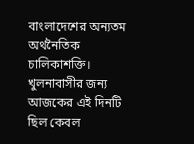বাংলাদেশের অন্যতম অর্থনৈতিক চালিকাশক্তি।
খুলনাবাসীর জন্য আজকের এই দিনটি ছিল কেবল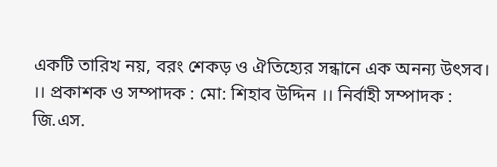একটি তারিখ নয়, বরং শেকড় ও ঐতিহ্যের সন্ধানে এক অনন্য উৎসব।
।। প্রকাশক ও সম্পাদক : মো: শিহাব উদ্দিন ।। নির্বাহী সম্পাদক : জি.এস.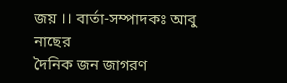জয় ।। বার্তা-সম্পাদকঃ আবু নাছের
দৈনিক জন জাগরণ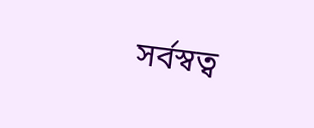সর্বস্বত্ব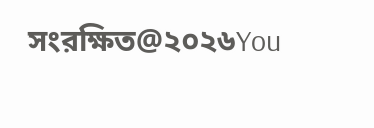সংরক্ষিত@২০২৬You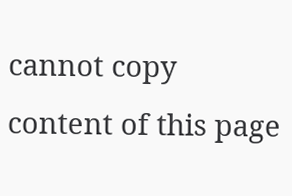cannot copy content of this page